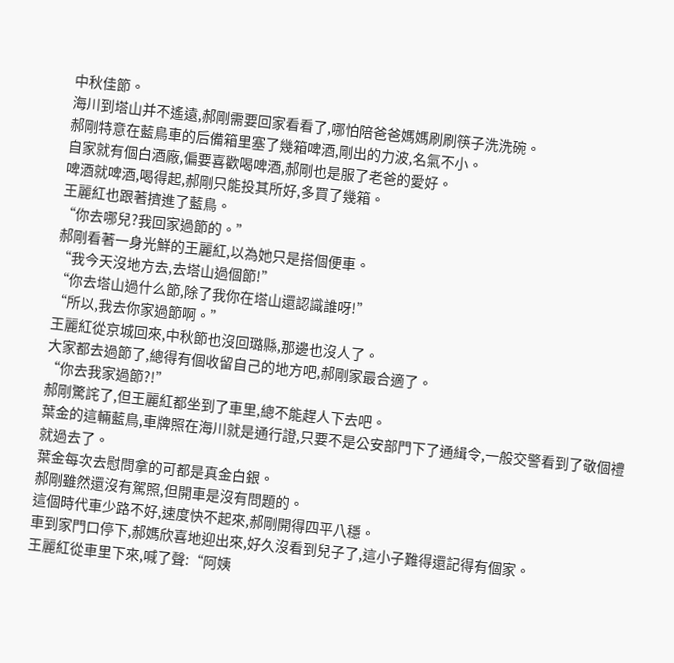中秋佳節。
海川到塔山并不遙遠,郝剛需要回家看看了,哪怕陪爸爸媽媽刷刷筷子洗洗碗。
郝剛特意在藍鳥車的后備箱里塞了幾箱啤酒,剛出的力波,名氣不小。
自家就有個白酒廠,偏要喜歡喝啤酒,郝剛也是服了老爸的愛好。
啤酒就啤酒,喝得起,郝剛只能投其所好,多買了幾箱。
王麗紅也跟著擠進了藍鳥。
“你去哪兒?我回家過節的。”
郝剛看著一身光鮮的王麗紅,以為她只是搭個便車。
“我今天沒地方去,去塔山過個節!”
“你去塔山過什么節,除了我你在塔山還認識誰呀!”
“所以,我去你家過節啊。”
王麗紅從京城回來,中秋節也沒回璐縣,那邊也沒人了。
大家都去過節了,總得有個收留自己的地方吧,郝剛家最合適了。
“你去我家過節?!”
郝剛驚詫了,但王麗紅都坐到了車里,總不能趕人下去吧。
葉金的這輛藍鳥,車牌照在海川就是通行證,只要不是公安部門下了通緝令,一般交警看到了敬個禮就過去了。
葉金每次去慰問拿的可都是真金白銀。
郝剛雖然還沒有駕照,但開車是沒有問題的。
這個時代車少路不好,速度快不起來,郝剛開得四平八穩。
車到家門口停下,郝媽欣喜地迎出來,好久沒看到兒子了,這小子難得還記得有個家。
王麗紅從車里下來,喊了聲:“阿姨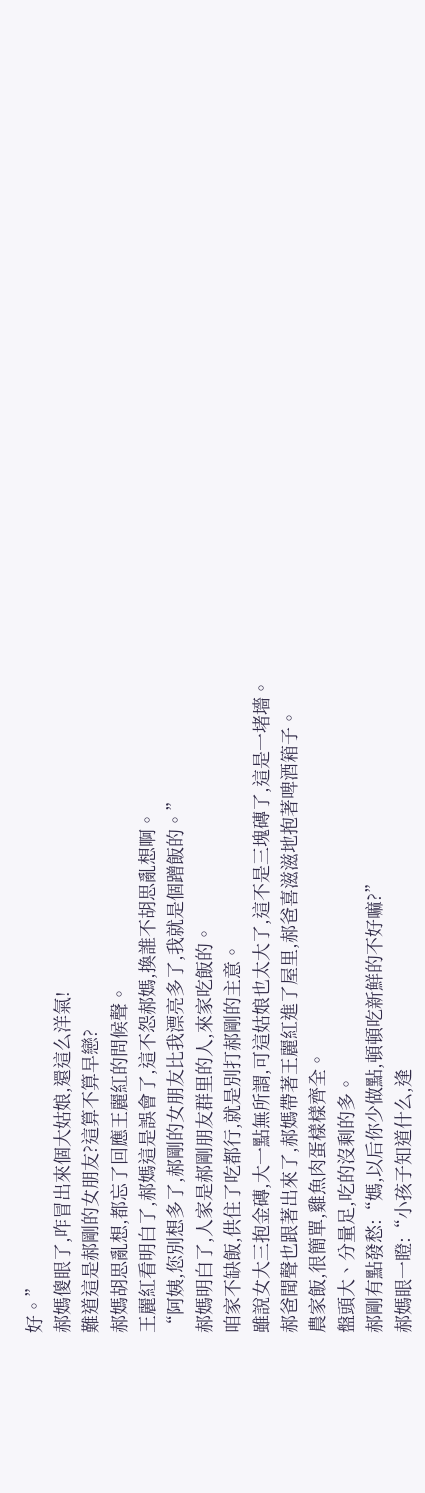好。”
郝媽傻眼了,咋冒出來個大姑娘,還這么洋氣!
難道這是郝剛的女朋友?這算不算早戀?
郝媽胡思亂想,都忘了回應王麗紅的問候聲。
王麗紅看明白了,郝媽這是誤會了,這不怨郝媽,換誰不胡思亂想啊。
“阿姨,您別想多了,郝剛的女朋友比我漂亮多了,我就是個蹭飯的。”
郝媽明白了,人家是郝剛朋友群里的人,來家吃飯的。
咱家不缺飯,供住了吃都行,就是別打郝剛的主意。
雖說女大三抱金磚,大一點無所謂,可這姑娘也太大了,這不是三塊磚了,這是一堵墻。
郝爸聞聲也跟著出來了,郝媽帶著王麗紅進了屋里,郝爸喜滋滋地抱著啤酒箱子。
農家飯,很簡單,雞魚肉蛋樣樣齊全。
盤頭大、分量足,吃的沒剩的多。
郝剛有點發愁:“媽,以后你少做點,頓頓吃新鮮的不好嘛?”
郝媽眼一瞪:“小孩子知道什么,逢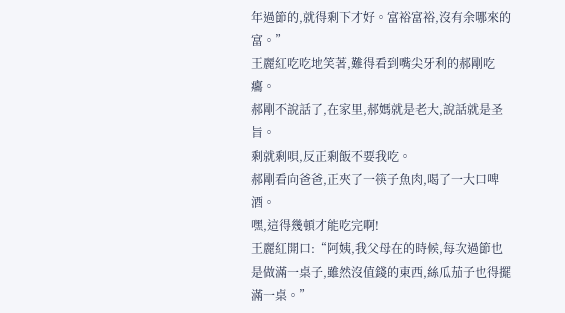年過節的,就得剩下才好。富裕富裕,沒有余哪來的富。”
王麗紅吃吃地笑著,難得看到嘴尖牙利的郝剛吃癟。
郝剛不說話了,在家里,郝媽就是老大,說話就是圣旨。
剩就剩唄,反正剩飯不要我吃。
郝剛看向爸爸,正夾了一筷子魚肉,喝了一大口啤酒。
嘿,這得幾頓才能吃完啊!
王麗紅開口:“阿姨,我父母在的時候,每次過節也是做滿一桌子,雖然沒值錢的東西,絲瓜茄子也得擺滿一桌。”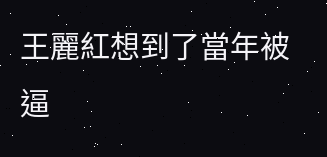王麗紅想到了當年被逼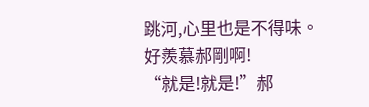跳河,心里也是不得味。
好羨慕郝剛啊!
“就是!就是!”郝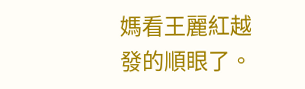媽看王麗紅越發的順眼了。